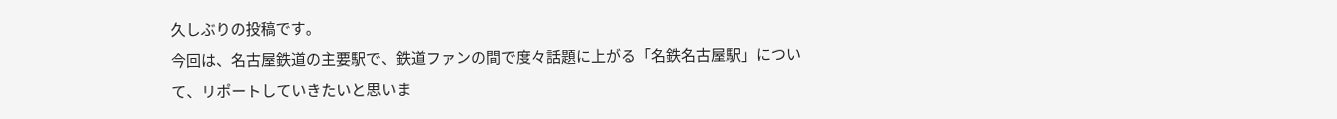久しぶりの投稿です。
今回は、名古屋鉄道の主要駅で、鉄道ファンの間で度々話題に上がる「名鉄名古屋駅」について、リポートしていきたいと思いま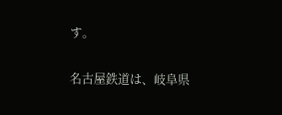す。

名古屋鉄道は、岐阜県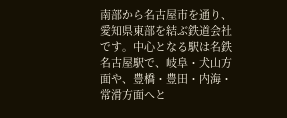南部から名古屋市を通り、愛知県東部を結ぶ鉄道会社です。中心となる駅は名鉄名古屋駅で、岐阜・犬山方面や、豊橋・豊田・内海・常滑方面へと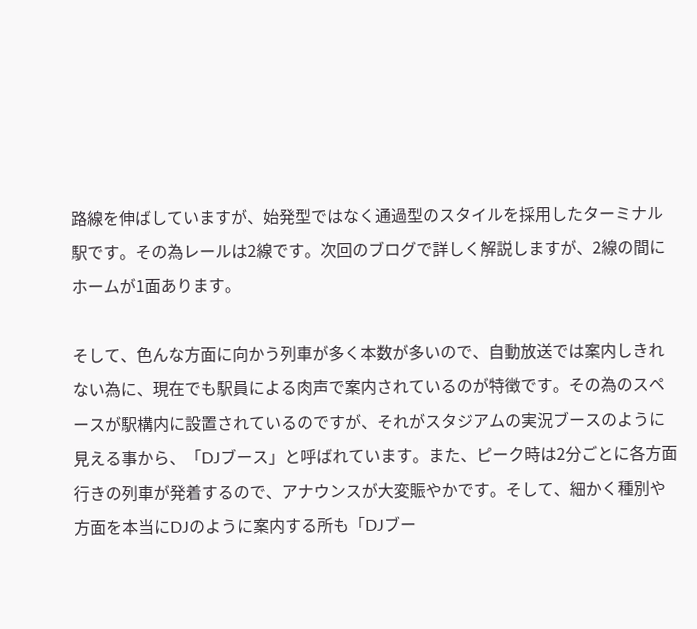路線を伸ばしていますが、始発型ではなく通過型のスタイルを採用したターミナル駅です。その為レールは2線です。次回のブログで詳しく解説しますが、2線の間にホームが1面あります。

そして、色んな方面に向かう列車が多く本数が多いので、自動放送では案内しきれない為に、現在でも駅員による肉声で案内されているのが特徴です。その為のスペースが駅構内に設置されているのですが、それがスタジアムの実況ブースのように見える事から、「DJブース」と呼ばれています。また、ピーク時は2分ごとに各方面行きの列車が発着するので、アナウンスが大変賑やかです。そして、細かく種別や方面を本当にDJのように案内する所も「DJブー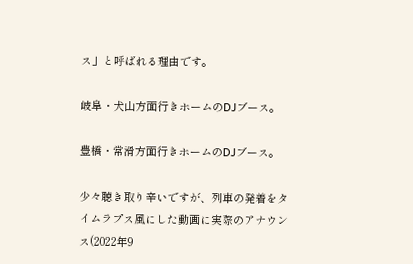ス」と呼ばれる理由です。

岐阜・犬山方面行きホームのDJブース。

豊橋・常滑方面行きホームのDJブース。

少々聴き取り辛いですが、列車の発着をタイムラプス風にした動画に実際のアナウンス(2022年9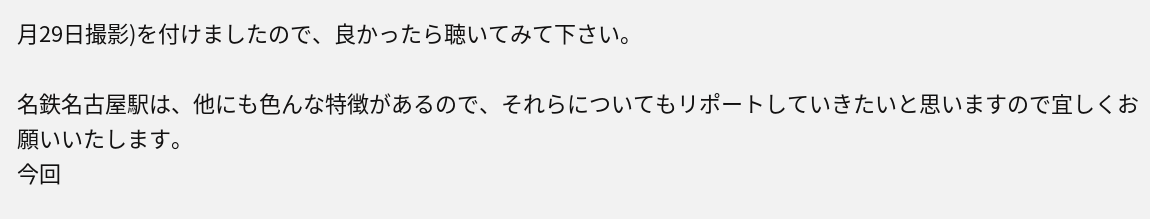月29日撮影)を付けましたので、良かったら聴いてみて下さい。

名鉄名古屋駅は、他にも色んな特徴があるので、それらについてもリポートしていきたいと思いますので宜しくお願いいたします。
今回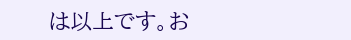は以上です。お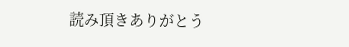読み頂きありがとう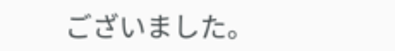ございました。